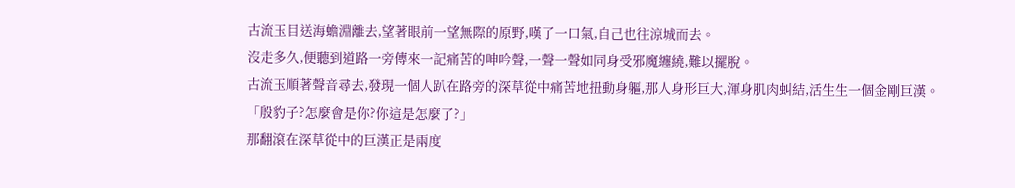古流玉目送海蟾淵離去,望著眼前一望無際的原野,嘆了一口氣,自己也往涼城而去。
沒走多久,便聽到道路一旁傳來一記痛苦的呻吟聲,一聲一聲如同身受邪魔纏繞,難以擺脫。
古流玉順著聲音尋去,發現一個人趴在路旁的深草從中痛苦地扭動身軀,那人身形巨大,渾身肌肉虯結,活生生一個金剛巨漢。
「殷豹子?怎麼會是你?你這是怎麼了?」
那翻滾在深草從中的巨漢正是兩度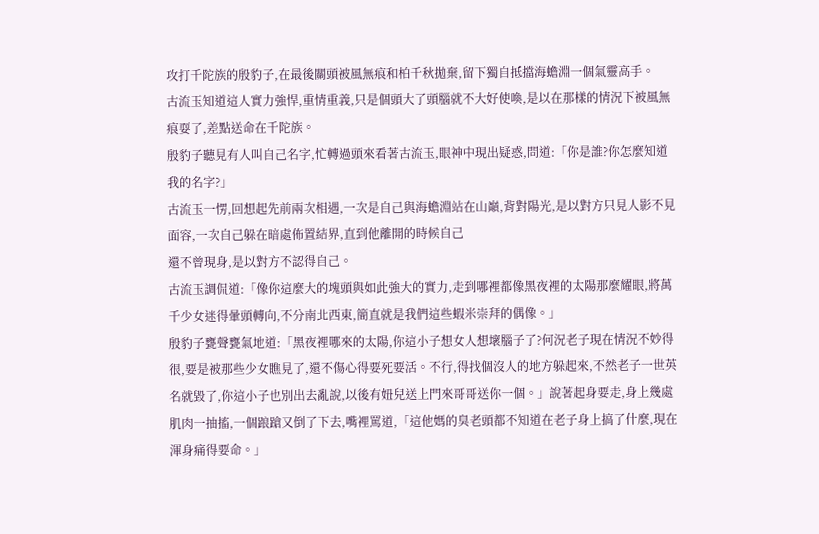攻打千陀族的殷豹子,在最後關頭被風無痕和柏千秋拋棄,留下獨自抵擋海蟾淵一個氣靈高手。
古流玉知道這人實力強悍,重情重義,只是個頭大了頭腦就不大好使喚,是以在那樣的情況下被風無痕耍了,差點送命在千陀族。
殷豹子聽見有人叫自己名字,忙轉過頭來看著古流玉,眼神中現出疑惑,問道:「你是誰?你怎麼知道我的名字?」
古流玉一愣,回想起先前兩次相遇,一次是自己與海蟾淵站在山巔,背對陽光,是以對方只見人影不見面容,一次自己躲在暗處佈置結界,直到他離開的時候自己
還不曾現身,是以對方不認得自己。
古流玉調侃道:「像你這麼大的塊頭與如此強大的實力,走到哪裡都像黑夜裡的太陽那麼耀眼,將萬千少女迷得暈頭轉向,不分南北西東,簡直就是我們這些蝦米崇拜的偶像。」
殷豹子甕聲甕氣地道:「黑夜裡哪來的太陽,你這小子想女人想壞腦子了?何況老子現在情況不妙得很,要是被那些少女瞧見了,還不傷心得要死要活。不行,得找個沒人的地方躲起來,不然老子一世英名就毀了,你這小子也別出去亂說,以後有妞兒送上門來哥哥送你一個。」說著起身要走,身上幾處肌肉一抽搐,一個踉蹌又倒了下去,嘴裡罵道,「這他媽的臭老頭都不知道在老子身上搞了什麼,現在渾身痛得要命。」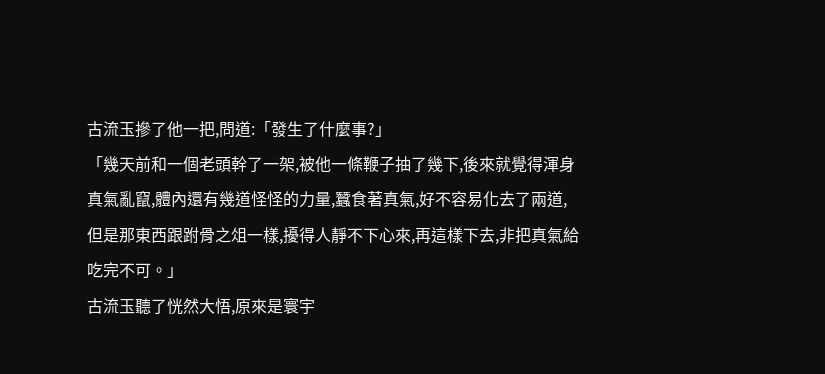古流玉摻了他一把,問道:「發生了什麼事?」
「幾天前和一個老頭幹了一架,被他一條鞭子抽了幾下,後來就覺得渾身真氣亂竄,體內還有幾道怪怪的力量,蠶食著真氣,好不容易化去了兩道,但是那東西跟跗骨之俎一樣,擾得人靜不下心來,再這樣下去,非把真氣給吃完不可。」
古流玉聽了恍然大悟,原來是寰宇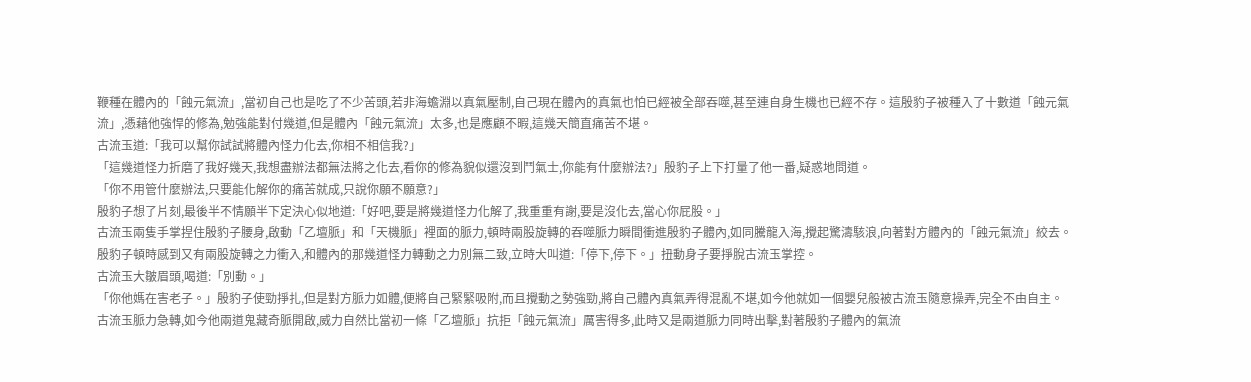鞭種在體內的「蝕元氣流」,當初自己也是吃了不少苦頭,若非海蟾淵以真氣壓制,自己現在體內的真氣也怕已經被全部吞噬,甚至連自身生機也已經不存。這殷豹子被種入了十數道「蝕元氣流」,憑藉他強悍的修為,勉強能對付幾道,但是體內「蝕元氣流」太多,也是應顧不暇,這幾天簡直痛苦不堪。
古流玉道:「我可以幫你試試將體內怪力化去,你相不相信我?」
「這幾道怪力折磨了我好幾天,我想盡辦法都無法將之化去,看你的修為貌似還沒到鬥氣士,你能有什麼辦法?」殷豹子上下打量了他一番,疑惑地問道。
「你不用管什麼辦法,只要能化解你的痛苦就成,只說你願不願意?」
殷豹子想了片刻,最後半不情願半下定決心似地道:「好吧,要是將幾道怪力化解了,我重重有謝,要是沒化去,當心你屁股。」
古流玉兩隻手掌捏住殷豹子腰身,啟動「乙壇脈」和「天機脈」裡面的脈力,頓時兩股旋轉的吞噬脈力瞬間衝進殷豹子體內,如同騰龍入海,攪起驚濤駭浪,向著對方體內的「蝕元氣流」絞去。
殷豹子頓時感到又有兩股旋轉之力衝入,和體內的那幾道怪力轉動之力別無二致,立時大叫道:「停下,停下。」扭動身子要掙脫古流玉掌控。
古流玉大皺眉頭,喝道:「別動。」
「你他媽在害老子。」殷豹子使勁掙扎,但是對方脈力如體,便將自己緊緊吸附,而且攪動之勢強勁,將自己體內真氣弄得混亂不堪,如今他就如一個嬰兒般被古流玉隨意操弄,完全不由自主。
古流玉脈力急轉,如今他兩道鬼藏奇脈開啟,威力自然比當初一條「乙壇脈」抗拒「蝕元氣流」厲害得多,此時又是兩道脈力同時出擊,對著殷豹子體內的氣流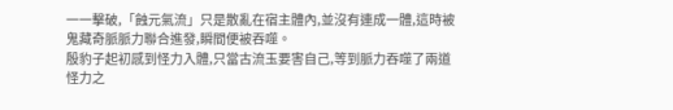一一擊破,「蝕元氣流」只是散亂在宿主體內,並沒有連成一體,這時被鬼藏奇脈脈力聯合進發,瞬間便被吞噬。
殷豹子起初感到怪力入體,只當古流玉要害自己,等到脈力吞噬了兩道怪力之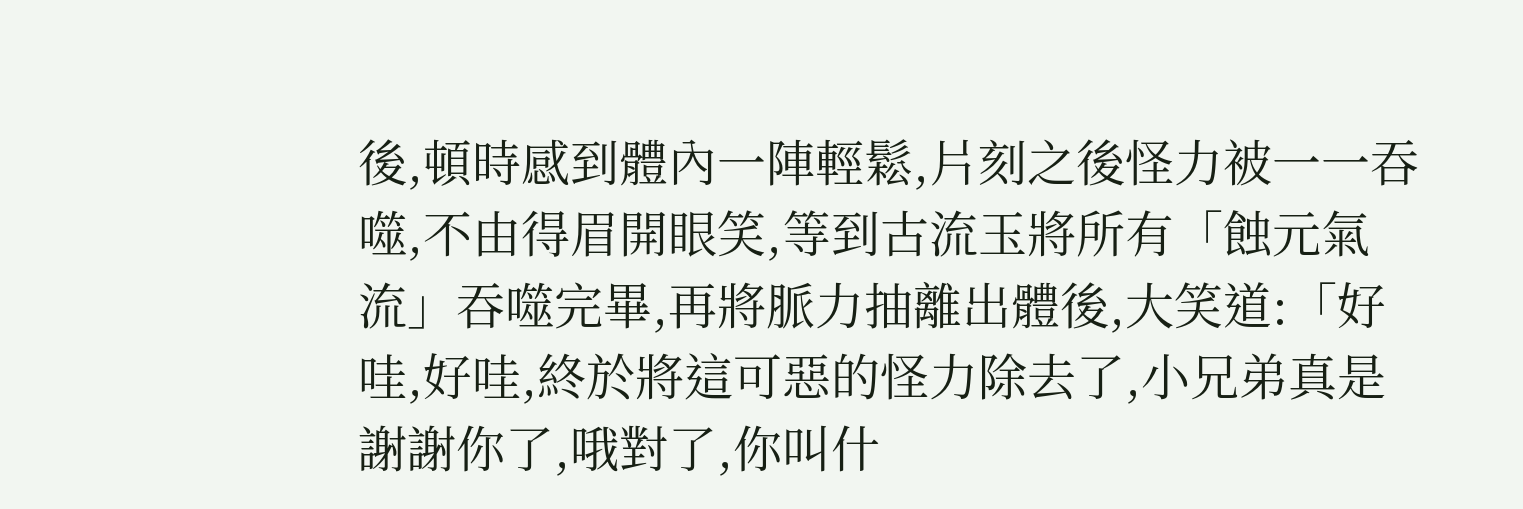後,頓時感到體內一陣輕鬆,片刻之後怪力被一一吞噬,不由得眉開眼笑,等到古流玉將所有「蝕元氣流」吞噬完畢,再將脈力抽離出體後,大笑道:「好哇,好哇,終於將這可惡的怪力除去了,小兄弟真是謝謝你了,哦對了,你叫什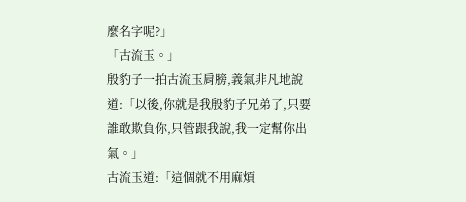麼名字呢?」
「古流玉。」
殷豹子一拍古流玉肩膀,義氣非凡地說道:「以後,你就是我殷豹子兄弟了,只要誰敢欺負你,只管跟我說,我一定幫你出氣。」
古流玉道:「這個就不用麻煩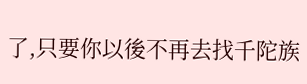了,只要你以後不再去找千陀族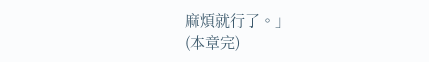麻煩就行了。」
(本章完)